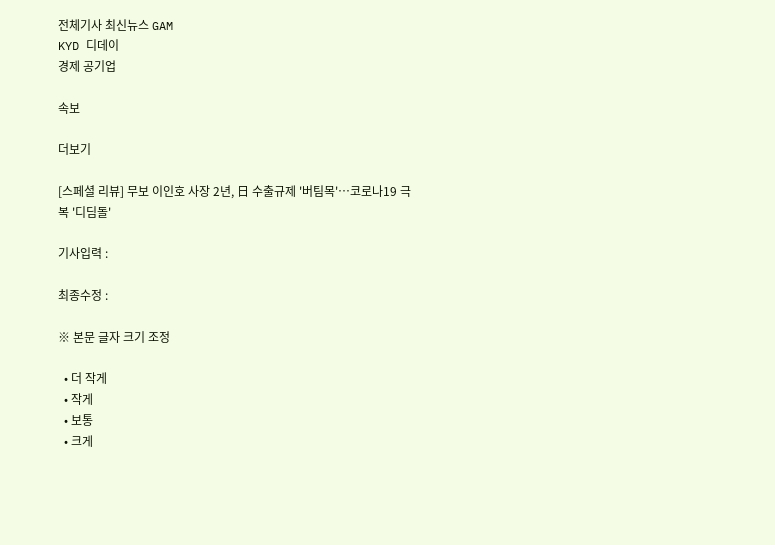전체기사 최신뉴스 GAM
KYD 디데이
경제 공기업

속보

더보기

[스페셜 리뷰] 무보 이인호 사장 2년, 日 수출규제 '버팀목'…코로나19 극복 '디딤돌'

기사입력 :

최종수정 :

※ 본문 글자 크기 조정

  • 더 작게
  • 작게
  • 보통
  • 크게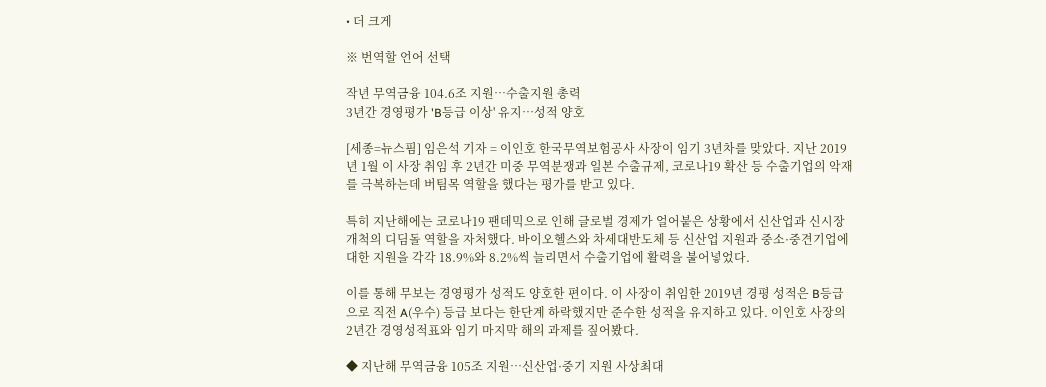• 더 크게

※ 번역할 언어 선택

작년 무역금융 104.6조 지원…수출지원 총력
3년간 경영평가 'B등급 이상' 유지…성적 양호

[세종=뉴스핌] 임은석 기자 = 이인호 한국무역보험공사 사장이 임기 3년차를 맞았다. 지난 2019년 1월 이 사장 취임 후 2년간 미중 무역분쟁과 일본 수출규제, 코로나19 확산 등 수출기업의 악재를 극복하는데 버팀목 역할을 했다는 평가를 받고 있다.

특히 지난해에는 코로나19 팬데믹으로 인해 글로벌 경제가 얼어붙은 상황에서 신산업과 신시장 개척의 디딤돌 역할을 자처했다. 바이오헬스와 차세대반도체 등 신산업 지원과 중소·중견기업에 대한 지원을 각각 18.9%와 8.2%씩 늘리면서 수출기업에 활력을 불어넣었다.

이를 통해 무보는 경영평가 성적도 양호한 편이다. 이 사장이 취임한 2019년 경평 성적은 B등급으로 직전 A(우수) 등급 보다는 한단계 하락했지만 준수한 성적을 유지하고 있다. 이인호 사장의 2년간 경영성적표와 임기 마지막 해의 과제를 짚어봤다.

◆ 지난해 무역금융 105조 지원…신산업·중기 지원 사상최대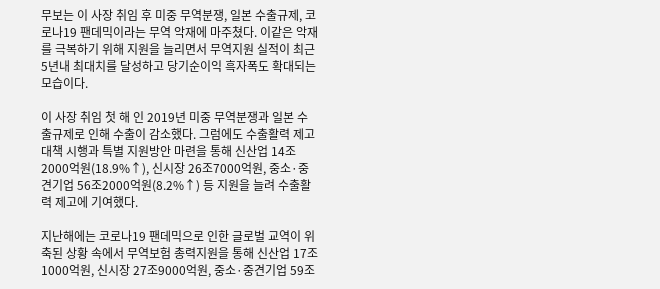무보는 이 사장 취임 후 미중 무역분쟁, 일본 수출규제, 코로나19 팬데믹이라는 무역 악재에 마주쳤다. 이같은 악재를 극복하기 위해 지원을 늘리면서 무역지원 실적이 최근 5년내 최대치를 달성하고 당기순이익 흑자폭도 확대되는 모습이다.

이 사장 취임 첫 해 인 2019년 미중 무역분쟁과 일본 수출규제로 인해 수출이 감소했다. 그럼에도 수출활력 제고대책 시행과 특별 지원방안 마련을 통해 신산업 14조2000억원(18.9%↑), 신시장 26조7000억원, 중소·중견기업 56조2000억원(8.2%↑) 등 지원을 늘려 수출활력 제고에 기여했다.

지난해에는 코로나19 팬데믹으로 인한 글로벌 교역이 위축된 상황 속에서 무역보험 총력지원을 통해 신산업 17조1000억원, 신시장 27조9000억원, 중소·중견기업 59조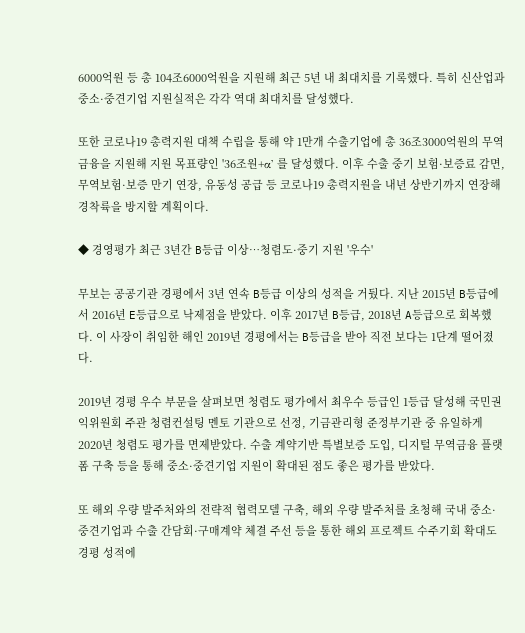6000억원 등 총 104조6000억원을 지원해 최근 5년 내 최대치를 기록했다. 특히 신산업과 중소·중견기업 지원실적은 각각 역대 최대치를 달성했다.

또한 코로나19 총력지원 대책 수립을 통해 약 1만개 수출기업에 총 36조3000억원의 무역금융을 지원해 지원 목표량인 '36조원+α' 를 달성했다. 이후 수출 중기 보험·보증료 감면, 무역보험·보증 만기 연장, 유동성 공급 등 코로나19 총력지원을 내년 상반기까지 연장해 경착륙을 방지할 계획이다.

◆ 경영평가 최근 3년간 B등급 이상…청렴도·중기 지원 '우수'

무보는 공공기관 경평에서 3년 연속 B등급 이상의 성적을 거뒀다. 지난 2015년 B등급에서 2016년 E등급으로 낙제점을 받았다. 이후 2017년 B등급, 2018년 A등급으로 회복했다. 이 사장이 취임한 해인 2019년 경평에서는 B등급을 받아 직전 보다는 1단계 떨어졌다.

2019년 경평 우수 부문을 살펴보면 청렴도 평가에서 최우수 등급인 1등급 달성해 국민권익위원회 주관 청렴컨설팅 멘토 기관으로 선정, 기금관리형 준정부기관 중 유일하게 2020년 청렴도 평가를 면제받았다. 수출 계약기반 특별보증 도입, 디지털 무역금융 플랫폼 구축 등을 통해 중소·중견기업 지원이 확대된 점도 좋은 평가를 받았다.

또 해외 우량 발주처와의 전략적 협력모델 구축, 해외 우량 발주처를 초청해 국내 중소·중견기업과 수출 간담회·구매계약 체결 주선 등을 통한 해외 프로젝트 수주기회 확대도 경평 성적에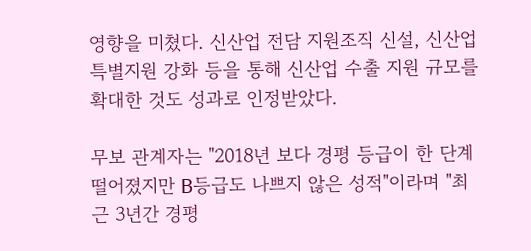영향을 미쳤다. 신산업 전담 지원조직 신설, 신산업 특별지원 강화 등을 통해 신산업 수출 지원 규모를 확대한 것도 성과로 인정받았다.

무보 관계자는 "2018년 보다 경평 등급이 한 단계 떨어졌지만 B등급도 나쁘지 않은 성적"이라며 "최근 3년간 경평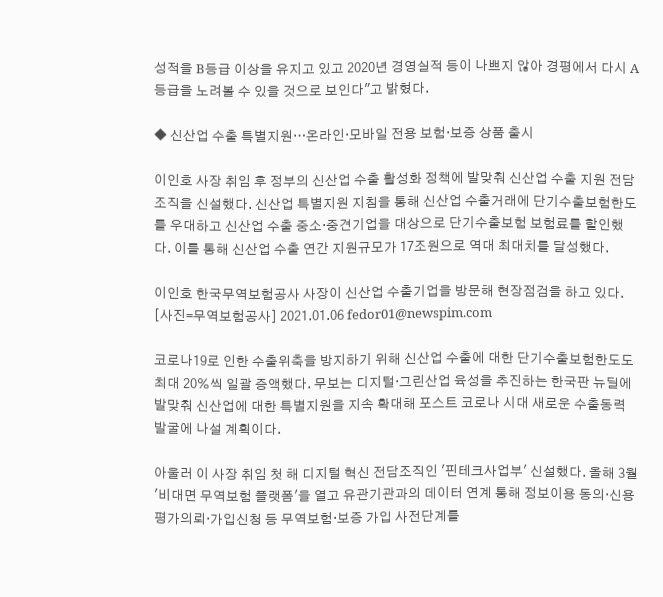성적을 B등급 이상을 유지고 있고 2020년 경영실적 등이 나쁘지 않아 경평에서 다시 A등급을 노려볼 수 있을 것으로 보인다"고 밝혔다.

◆ 신산업 수출 특별지원…온라인·모바일 전용 보험·보증 상품 출시

이인호 사장 취임 후 정부의 신산업 수출 활성화 정책에 발맞춰 신산업 수출 지원 전담조직을 신설했다. 신산업 특별지원 지침을 통해 신산업 수출거래에 단기수출보험한도를 우대하고 신산업 수출 중소·중견기업을 대상으로 단기수출보험 보험료를 할인했다. 이를 통해 신산업 수출 연간 지원규모가 17조원으로 역대 최대치를 달성했다.

이인호 한국무역보험공사 사장이 신산업 수출기업을 방문해 현장점검을 하고 있다. [사진=무역보험공사] 2021.01.06 fedor01@newspim.com

코로나19로 인한 수출위축을 방지하기 위해 신산업 수출에 대한 단기수출보험한도도 최대 20%씩 일괄 증액했다. 무보는 디지털·그린산업 육성을 추진하는 한국판 뉴딜에 발맞춰 신산업에 대한 특별지원을 지속 확대해 포스트 코로나 시대 새로운 수출동력 발굴에 나설 계획이다.

아울러 이 사장 취임 첫 해 디지털 혁신 전담조직인 '핀테크사업부' 신설했다. 올해 3월 '비대면 무역보험 플랫폼'을 열고 유관기관과의 데이터 연계 통해 정보이용 동의·신용평가의뢰·가입신청 등 무역보험·보증 가입 사전단계를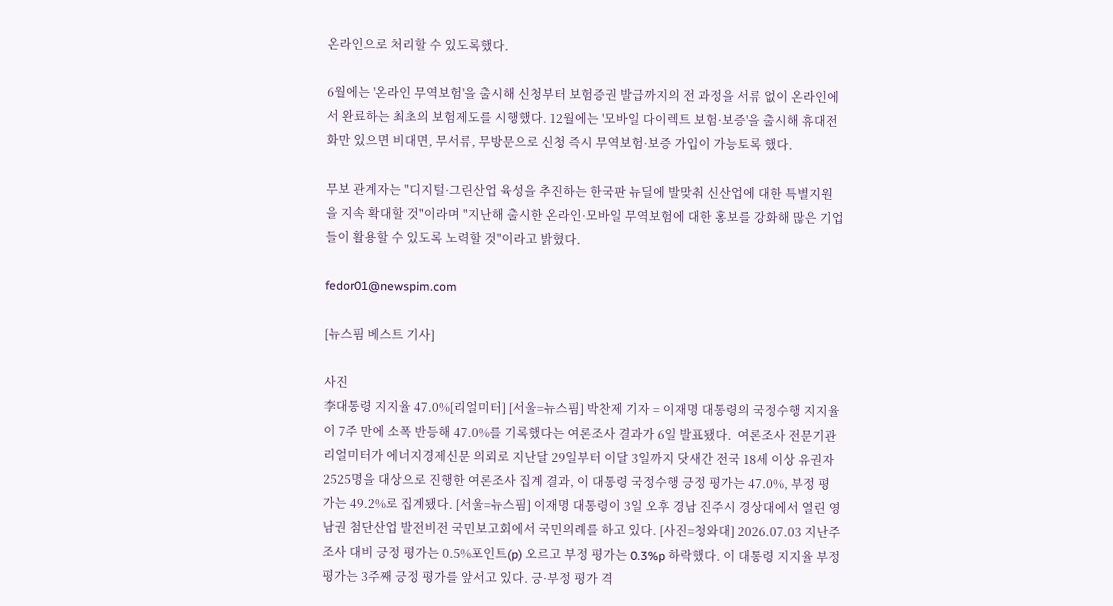온라인으로 처리할 수 있도록했다.

6월에는 '온라인 무역보험'을 출시해 신청부터 보험증권 발급까지의 전 과정을 서류 없이 온라인에서 완료하는 최초의 보험제도를 시행했다. 12월에는 '모바일 다이렉트 보험·보증'을 출시해 휴대전화만 있으면 비대면, 무서류, 무방문으로 신청 즉시 무역보험·보증 가입이 가능토록 했다.

무보 관계자는 "디지털·그린산업 육성을 추진하는 한국판 뉴딜에 발맞춰 신산업에 대한 특별지원을 지속 확대할 것"이라며 "지난해 출시한 온라인·모바일 무역보험에 대한 홍보를 강화해 많은 기업들이 활용할 수 있도록 노력할 것"이라고 밝혔다.

fedor01@newspim.com

[뉴스핌 베스트 기사]

사진
李대통령 지지율 47.0%[리얼미터] [서울=뉴스핌] 박찬제 기자 = 이재명 대통령의 국정수행 지지율이 7주 만에 소폭 반등해 47.0%를 기록했다는 여론조사 결과가 6일 발표됐다.  여론조사 전문기관 리얼미터가 에너지경제신문 의뢰로 지난달 29일부터 이달 3일까지 닷새간 전국 18세 이상 유권자 2525명을 대상으로 진행한 여론조사 집계 결과, 이 대통령 국정수행 긍정 평가는 47.0%, 부정 평가는 49.2%로 집계됐다. [서울=뉴스핌] 이재명 대통령이 3일 오후 경남 진주시 경상대에서 열린 영남권 첨단산업 발전비전 국민보고회에서 국민의례를 하고 있다. [사진=청와대] 2026.07.03 지난주 조사 대비 긍정 평가는 0.5%포인트(p) 오르고 부정 평가는 0.3%p 하락했다. 이 대통령 지지율 부정 평가는 3주째 긍정 평가를 앞서고 있다. 긍·부정 평가 격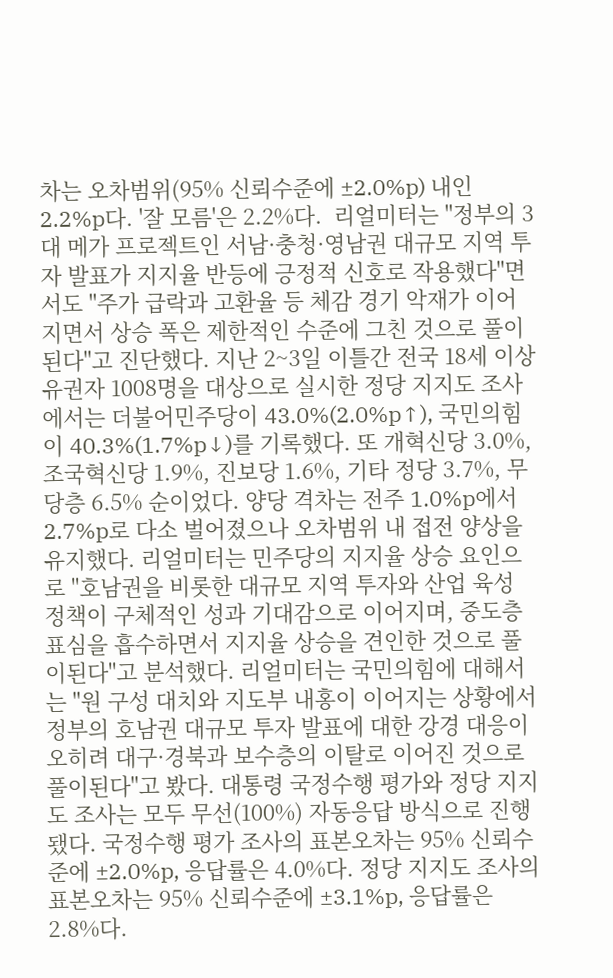차는 오차범위(95% 신뢰수준에 ±2.0%p) 내인 2.2%p다. '잘 모름'은 2.2%다.  리얼미터는 "정부의 3대 메가 프로젝트인 서남·충청·영남권 대규모 지역 투자 발표가 지지율 반등에 긍정적 신호로 작용했다"면서도 "주가 급락과 고환율 등 체감 경기 악재가 이어지면서 상승 폭은 제한적인 수준에 그친 것으로 풀이된다"고 진단했다. 지난 2~3일 이틀간 전국 18세 이상 유권자 1008명을 대상으로 실시한 정당 지지도 조사에서는 더불어민주당이 43.0%(2.0%p↑), 국민의힘이 40.3%(1.7%p↓)를 기록했다. 또 개혁신당 3.0%, 조국혁신당 1.9%, 진보당 1.6%, 기타 정당 3.7%, 무당층 6.5% 순이었다. 양당 격차는 전주 1.0%p에서 2.7%p로 다소 벌어졌으나 오차범위 내 접전 양상을 유지했다. 리얼미터는 민주당의 지지율 상승 요인으로 "호남권을 비롯한 대규모 지역 투자와 산업 육성 정책이 구체적인 성과 기대감으로 이어지며, 중도층 표심을 흡수하면서 지지율 상승을 견인한 것으로 풀이된다"고 분석했다. 리얼미터는 국민의힘에 대해서는 "원 구성 대치와 지도부 내홍이 이어지는 상황에서 정부의 호남권 대규모 투자 발표에 대한 강경 대응이 오히려 대구·경북과 보수층의 이탈로 이어진 것으로 풀이된다"고 봤다. 대통령 국정수행 평가와 정당 지지도 조사는 모두 무선(100%) 자동응답 방식으로 진행됐다. 국정수행 평가 조사의 표본오차는 95% 신뢰수준에 ±2.0%p, 응답률은 4.0%다. 정당 지지도 조사의 표본오차는 95% 신뢰수준에 ±3.1%p, 응답률은 2.8%다.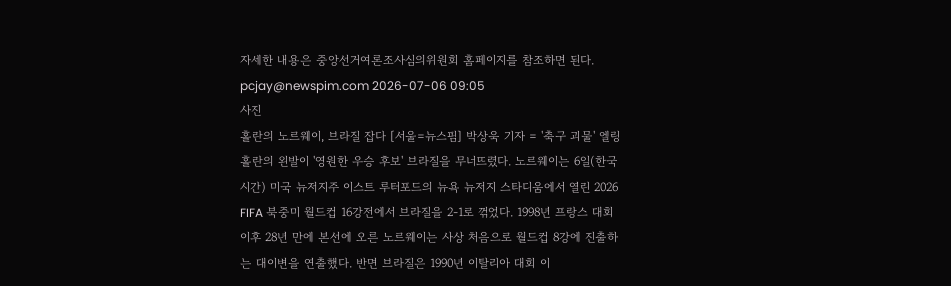자세한 내용은 중앙선거여론조사심의위원회 홈페이지를 참조하면 된다. pcjay@newspim.com 2026-07-06 09:05
사진
홀란의 노르웨이, 브라질 잡다 [서울=뉴스핌] 박상욱 기자 = '축구 괴물' 엘링 홀란의 왼발이 '영원한 우승 후보' 브라질을 무너뜨렸다. 노르웨이는 6일(한국시간) 미국 뉴저지주 이스트 루터포드의 뉴욕 뉴저지 스타디움에서 열린 2026 FIFA 북중미 월드컵 16강전에서 브라질을 2-1로 꺾었다. 1998년 프랑스 대회 이후 28년 만에 본선에 오른 노르웨이는 사상 처음으로 월드컵 8강에 진출하는 대이변을 연출했다. 반면 브라질은 1990년 이탈리아 대회 이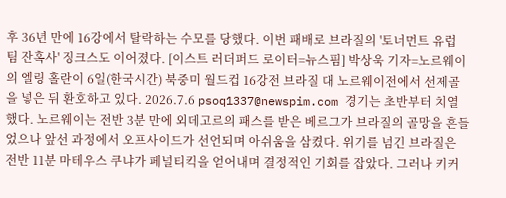후 36년 만에 16강에서 탈락하는 수모를 당했다. 이번 패배로 브라질의 '토너먼트 유럽 팀 잔혹사' 징크스도 이어졌다. [이스트 러더퍼드 로이터=뉴스핌] 박상욱 기자=노르웨이의 엘링 홀란이 6일(한국시간) 북중미 월드컵 16강전 브라질 대 노르웨이전에서 선제골을 넣은 뒤 환호하고 있다. 2026.7.6 psoq1337@newspim.com 경기는 초반부터 치열했다. 노르웨이는 전반 3분 만에 외데고르의 패스를 받은 베르그가 브라질의 골망을 흔들었으나 앞선 과정에서 오프사이드가 선언되며 아쉬움을 삼켰다. 위기를 넘긴 브라질은 전반 11분 마테우스 쿠냐가 페널티킥을 얻어내며 결정적인 기회를 잡았다. 그러나 키커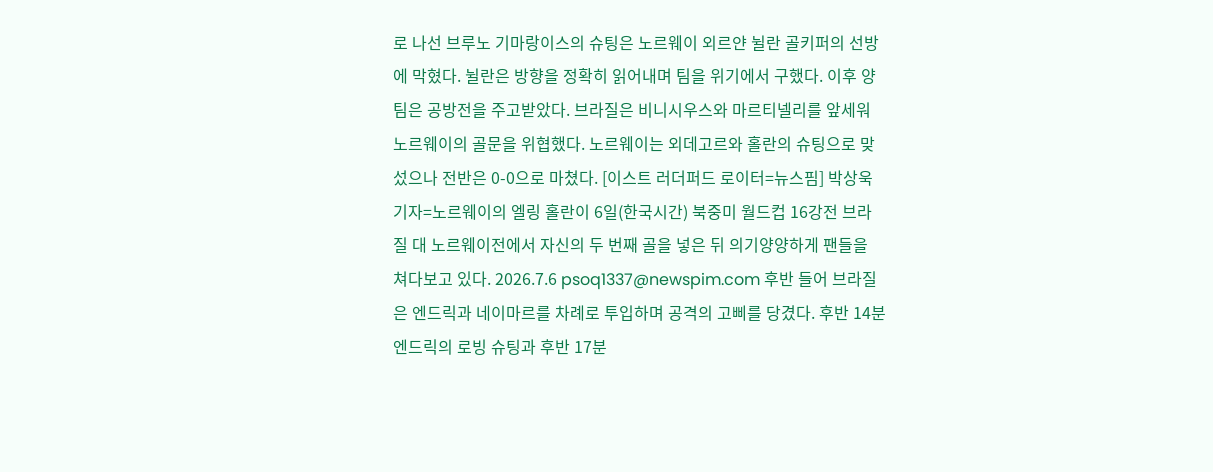로 나선 브루노 기마랑이스의 슈팅은 노르웨이 외르얀 뉠란 골키퍼의 선방에 막혔다. 뉠란은 방향을 정확히 읽어내며 팀을 위기에서 구했다. 이후 양 팀은 공방전을 주고받았다. 브라질은 비니시우스와 마르티넬리를 앞세워 노르웨이의 골문을 위협했다. 노르웨이는 외데고르와 홀란의 슈팅으로 맞섰으나 전반은 0-0으로 마쳤다. [이스트 러더퍼드 로이터=뉴스핌] 박상욱 기자=노르웨이의 엘링 홀란이 6일(한국시간) 북중미 월드컵 16강전 브라질 대 노르웨이전에서 자신의 두 번째 골을 넣은 뒤 의기양양하게 팬들을 쳐다보고 있다. 2026.7.6 psoq1337@newspim.com 후반 들어 브라질은 엔드릭과 네이마르를 차례로 투입하며 공격의 고삐를 당겼다. 후반 14분 엔드릭의 로빙 슈팅과 후반 17분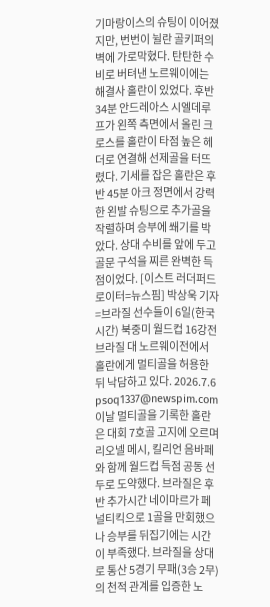기마랑이스의 슈팅이 이어졌지만, 번번이 뉠란 골키퍼의 벽에 가로막혔다. 탄탄한 수비로 버텨낸 노르웨이에는 해결사 홀란이 있었다. 후반 34분 안드레아스 시엘데루프가 왼쪽 측면에서 올린 크로스를 홀란이 타점 높은 헤더로 연결해 선제골을 터뜨렸다. 기세를 잡은 홀란은 후반 45분 아크 정면에서 강력한 왼발 슈팅으로 추가골을 작렬하며 승부에 쐐기를 박았다. 상대 수비를 앞에 두고 골문 구석을 찌른 완벽한 득점이었다. [이스트 러더퍼드 로이터=뉴스핌] 박상욱 기자=브라질 선수들이 6일(한국시간) 북중미 월드컵 16강전 브라질 대 노르웨이전에서 홀란에게 멀티골을 허용한 뒤 낙담하고 있다. 2026.7.6 psoq1337@newspim.com 이날 멀티골을 기록한 홀란은 대회 7호골 고지에 오르며 리오넬 메시, 킬리언 음바페와 함께 월드컵 득점 공동 선두로 도약했다. 브라질은 후반 추가시간 네이마르가 페널티킥으로 1골을 만회했으나 승부를 뒤집기에는 시간이 부족했다. 브라질을 상대로 통산 5경기 무패(3승 2무)의 천적 관계를 입증한 노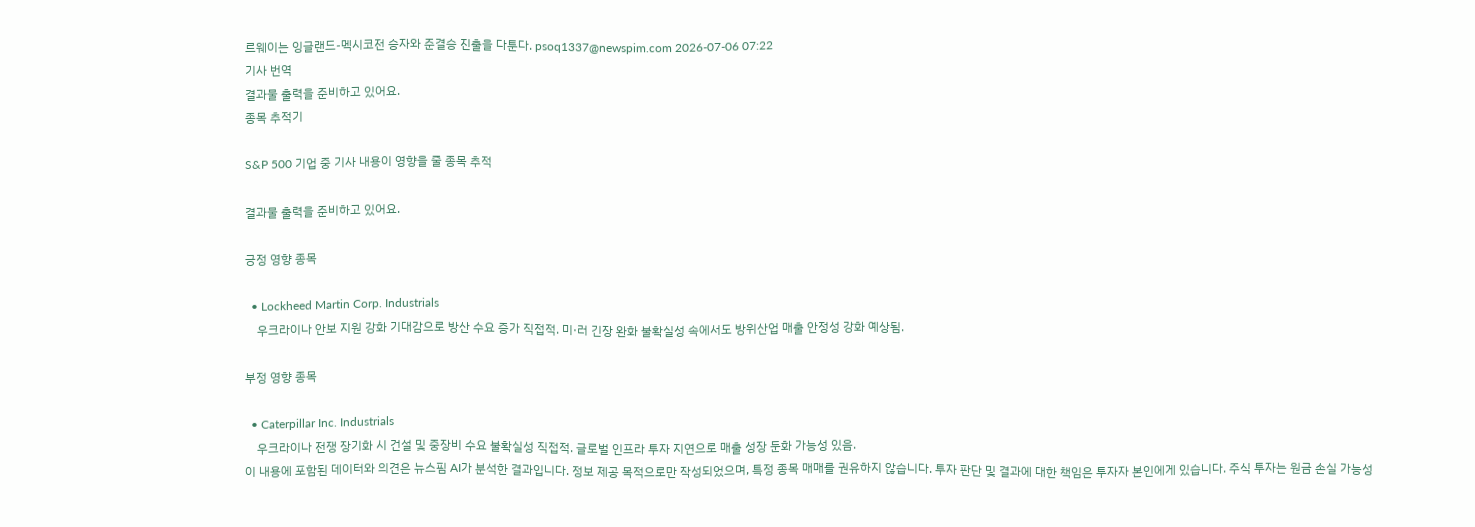르웨이는 잉글랜드-멕시코전 승자와 준결승 진출을 다툰다. psoq1337@newspim.com 2026-07-06 07:22
기사 번역
결과물 출력을 준비하고 있어요.
종목 추적기

S&P 500 기업 중 기사 내용이 영향을 줄 종목 추적

결과물 출력을 준비하고 있어요.

긍정 영향 종목

  • Lockheed Martin Corp. Industrials
    우크라이나 안보 지원 강화 기대감으로 방산 수요 증가 직접적. 미·러 긴장 완화 불확실성 속에서도 방위산업 매출 안정성 강화 예상됨.

부정 영향 종목

  • Caterpillar Inc. Industrials
    우크라이나 전쟁 장기화 시 건설 및 중장비 수요 불확실성 직접적. 글로벌 인프라 투자 지연으로 매출 성장 둔화 가능성 있음.
이 내용에 포함된 데이터와 의견은 뉴스핌 AI가 분석한 결과입니다. 정보 제공 목적으로만 작성되었으며, 특정 종목 매매를 권유하지 않습니다. 투자 판단 및 결과에 대한 책임은 투자자 본인에게 있습니다. 주식 투자는 원금 손실 가능성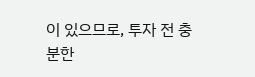이 있으므로, 투자 전 충분한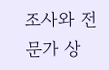조사와 전문가 상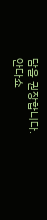담을 권장합니다.
안다쇼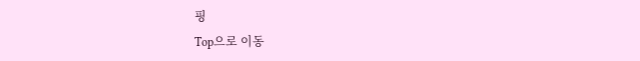핑
Top으로 이동